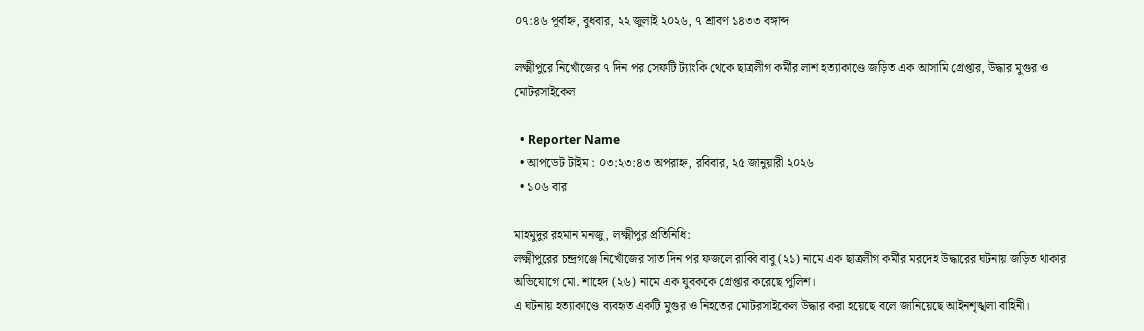০৭:৪৬ পূর্বাহ্ন, বুধবার, ২২ জুলাই ২০২৬, ৭ শ্রাবণ ১৪৩৩ বঙ্গাব্দ

লক্ষ্মীপুরে নিখোঁজের ৭ দিন পর সেফটি ট্যাংকি থেকে ছাত্রলীগ কর্মীর লাশ হত্যাকাণ্ডে জড়িত এক আসামি গ্রেপ্তার, উদ্ধার মুগুর ও মোটরসাইকেল

  • Reporter Name
  • আপডেট টাইম : ০৩:২৩:৪৩ অপরাহ্ন, রবিবার, ২৫ জানুয়ারী ২০২৬
  • ১০৬ বার

মাহমুদুর রহমান মনজু, লক্ষ্মীপুর প্রতিনিধি:
লক্ষ্মীপুরের চন্দ্রগঞ্জে নিখোঁজের সাত দিন পর ফজলে রাব্বি বাবু (২১) নামে এক ছাত্রলীগ কর্মীর মরদেহ উদ্ধারের ঘটনায় জড়িত থাকার অভিযোগে মো. শাহেদ (২৬) নামে এক যুবককে গ্রেপ্তার করেছে পুলিশ।
এ ঘটনায় হত্যাকাণ্ডে ব্যবহৃত একটি মুগুর ও নিহতের মোটরসাইকেল উদ্ধার করা হয়েছে বলে জানিয়েছে আইনশৃঙ্খলা বাহিনী।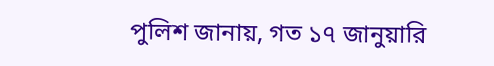পুলিশ জানায়, গত ১৭ জানুয়ারি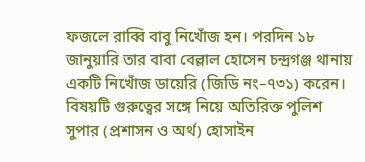ফজলে রাব্বি বাবু নিখোঁজ হন। পরদিন ১৮ জানুয়ারি তার বাবা বেল্লাল হোসেন চন্দ্রগঞ্জ থানায় একটি নিখোঁজ ডায়েরি (জিডি নং–৭৩১) করেন। বিষয়টি গুরুত্বের সঙ্গে নিয়ে অতিরিক্ত পুলিশ সুপার (প্রশাসন ও অর্থ) হোসাইন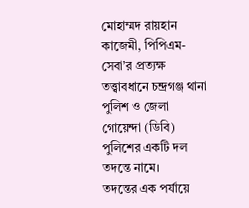মোহাম্মদ রায়হান কাজেমী, পিপিএম-সেবা’র প্রত্যক্ষ তত্ত্বাবধানে চন্দ্রগঞ্জ থানা পুলিশ ও জেলা গোয়েন্দা (ডিবি) পুলিশের একটি দল তদন্তে নামে।
তদন্তের এক পর্যায়ে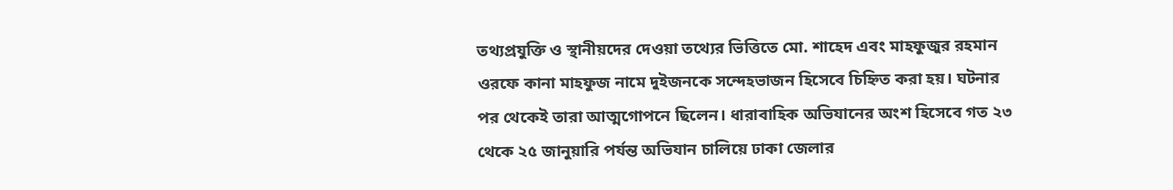তথ্যপ্রযুক্তি ও স্থানীয়দের দেওয়া তথ্যের ভিত্তিতে মো. শাহেদ এবং মাহফুজুর রহমান ওরফে কানা মাহফুজ নামে দুইজনকে সন্দেহভাজন হিসেবে চিহ্নিত করা হয়। ঘটনার পর থেকেই তারা আত্মগোপনে ছিলেন। ধারাবাহিক অভিযানের অংশ হিসেবে গত ২৩ থেকে ২৫ জানুয়ারি পর্যন্ত অভিযান চালিয়ে ঢাকা জেলার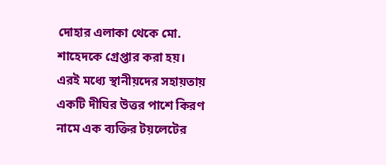দোহার এলাকা থেকে মো. শাহেদকে গ্রেপ্তার করা হয়।
এরই মধ্যে স্থানীয়দের সহায়তায় একটি দীঘির উত্তর পাশে কিরণ নামে এক ব্যক্তির টয়লেটের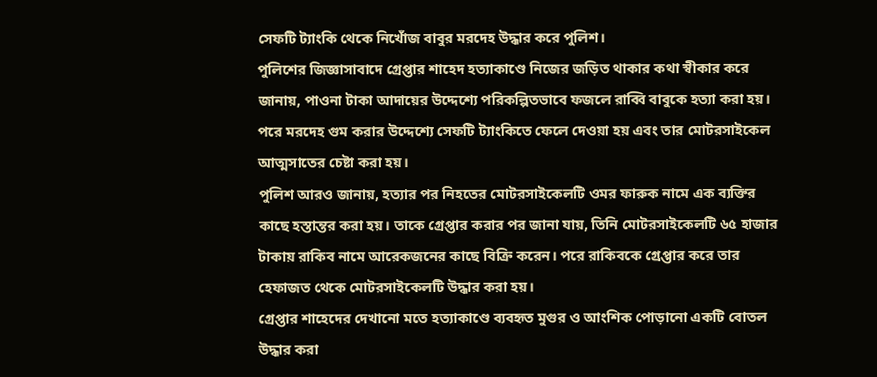সেফটি ট্যাংকি থেকে নিখোঁজ বাবুর মরদেহ উদ্ধার করে পুলিশ।
পুলিশের জিজ্ঞাসাবাদে গ্রেপ্তার শাহেদ হত্যাকাণ্ডে নিজের জড়িত থাকার কথা স্বীকার করে জানায়, পাওনা টাকা আদায়ের উদ্দেশ্যে পরিকল্পিতভাবে ফজলে রাব্বি বাবুকে হত্যা করা হয়। পরে মরদেহ গুম করার উদ্দেশ্যে সেফটি ট্যাংকিতে ফেলে দেওয়া হয় এবং তার মোটরসাইকেল আত্মসাতের চেষ্টা করা হয়।
পুলিশ আরও জানায়, হত্যার পর নিহতের মোটরসাইকেলটি ওমর ফারুক নামে এক ব্যক্তির কাছে হস্তান্তর করা হয়। তাকে গ্রেপ্তার করার পর জানা যায়, তিনি মোটরসাইকেলটি ৬৫ হাজার টাকায় রাকিব নামে আরেকজনের কাছে বিক্রি করেন। পরে রাকিবকে গ্রেপ্তার করে তার হেফাজত থেকে মোটরসাইকেলটি উদ্ধার করা হয়।
গ্রেপ্তার শাহেদের দেখানো মতে হত্যাকাণ্ডে ব্যবহৃত মুগুর ও আংশিক পোড়ানো একটি বোতল উদ্ধার করা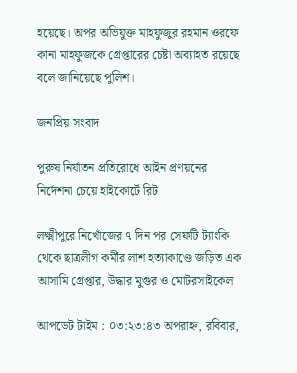হয়েছে। অপর অভিযুক্ত মাহফুজুর রহমান ওরফে কানা মাহফুজকে গ্রেপ্তারের চেষ্টা অব্যাহত রয়েছে বলে জানিয়েছে পুলিশ।

জনপ্রিয় সংবাদ

পুরুষ নির্যাতন প্রতিরোধে আইন প্রণয়নের নির্দেশনা চেয়ে হাইকোর্টে রিট

লক্ষ্মীপুরে নিখোঁজের ৭ দিন পর সেফটি ট্যাংকি থেকে ছাত্রলীগ কর্মীর লাশ হত্যাকাণ্ডে জড়িত এক আসামি গ্রেপ্তার, উদ্ধার মুগুর ও মোটরসাইকেল

আপডেট টাইম : ০৩:২৩:৪৩ অপরাহ্ন, রবিবার,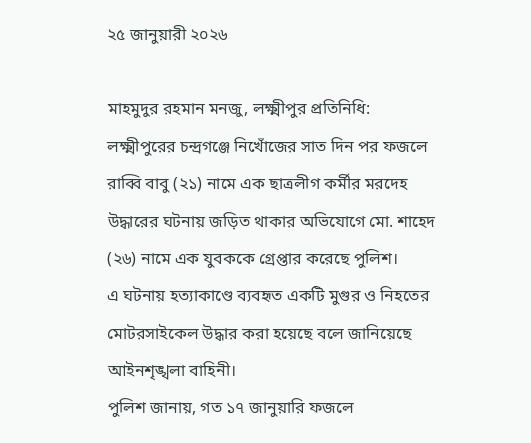২৫ জানুয়ারী ২০২৬

মাহমুদুর রহমান মনজু, লক্ষ্মীপুর প্রতিনিধি:
লক্ষ্মীপুরের চন্দ্রগঞ্জে নিখোঁজের সাত দিন পর ফজলে রাব্বি বাবু (২১) নামে এক ছাত্রলীগ কর্মীর মরদেহ উদ্ধারের ঘটনায় জড়িত থাকার অভিযোগে মো. শাহেদ (২৬) নামে এক যুবককে গ্রেপ্তার করেছে পুলিশ।
এ ঘটনায় হত্যাকাণ্ডে ব্যবহৃত একটি মুগুর ও নিহতের মোটরসাইকেল উদ্ধার করা হয়েছে বলে জানিয়েছে আইনশৃঙ্খলা বাহিনী।
পুলিশ জানায়, গত ১৭ জানুয়ারি ফজলে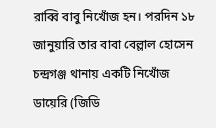রাব্বি বাবু নিখোঁজ হন। পরদিন ১৮ জানুয়ারি তার বাবা বেল্লাল হোসেন চন্দ্রগঞ্জ থানায় একটি নিখোঁজ ডায়েরি (জিডি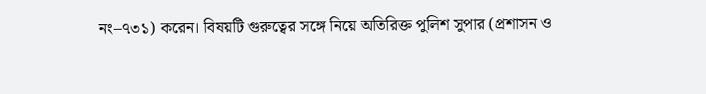নং–৭৩১) করেন। বিষয়টি গুরুত্বের সঙ্গে নিয়ে অতিরিক্ত পুলিশ সুপার (প্রশাসন ও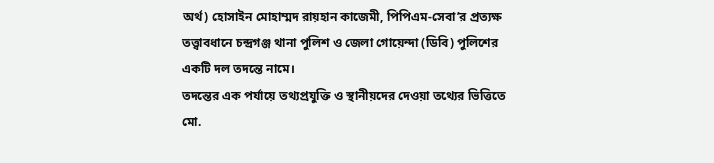অর্থ) হোসাইন মোহাম্মদ রায়হান কাজেমী, পিপিএম-সেবা’র প্রত্যক্ষ তত্ত্বাবধানে চন্দ্রগঞ্জ থানা পুলিশ ও জেলা গোয়েন্দা (ডিবি) পুলিশের একটি দল তদন্তে নামে।
তদন্তের এক পর্যায়ে তথ্যপ্রযুক্তি ও স্থানীয়দের দেওয়া তথ্যের ভিত্তিতে মো.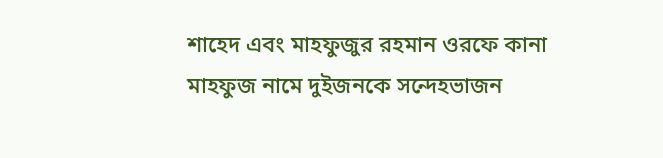শাহেদ এবং মাহফুজুর রহমান ওরফে কানা মাহফুজ নামে দুইজনকে সন্দেহভাজন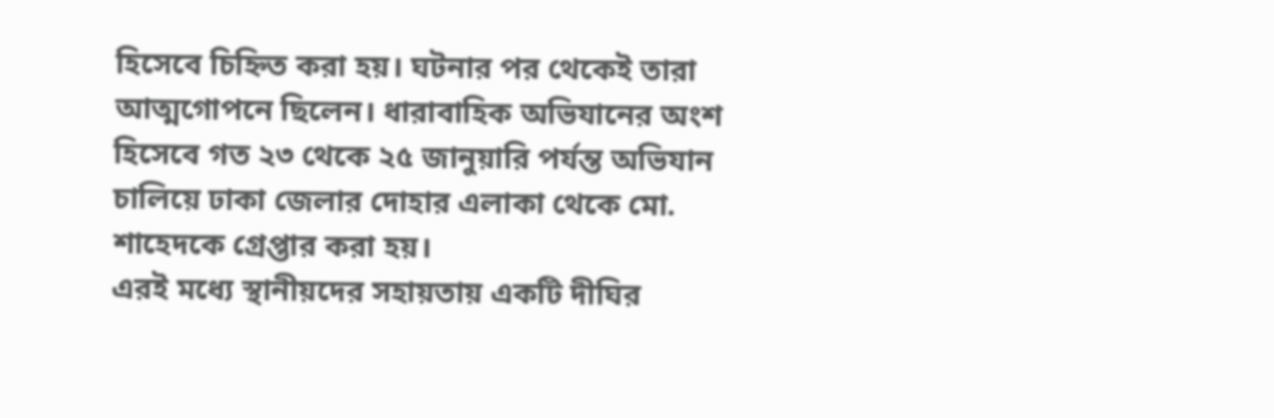হিসেবে চিহ্নিত করা হয়। ঘটনার পর থেকেই তারা আত্মগোপনে ছিলেন। ধারাবাহিক অভিযানের অংশ হিসেবে গত ২৩ থেকে ২৫ জানুয়ারি পর্যন্ত অভিযান চালিয়ে ঢাকা জেলার দোহার এলাকা থেকে মো. শাহেদকে গ্রেপ্তার করা হয়।
এরই মধ্যে স্থানীয়দের সহায়তায় একটি দীঘির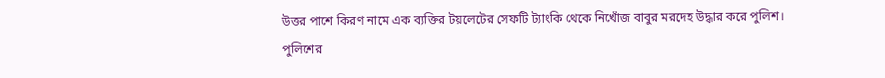উত্তর পাশে কিরণ নামে এক ব্যক্তির টয়লেটের সেফটি ট্যাংকি থেকে নিখোঁজ বাবুর মরদেহ উদ্ধার করে পুলিশ।
পুলিশের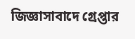জিজ্ঞাসাবাদে গ্রেপ্তার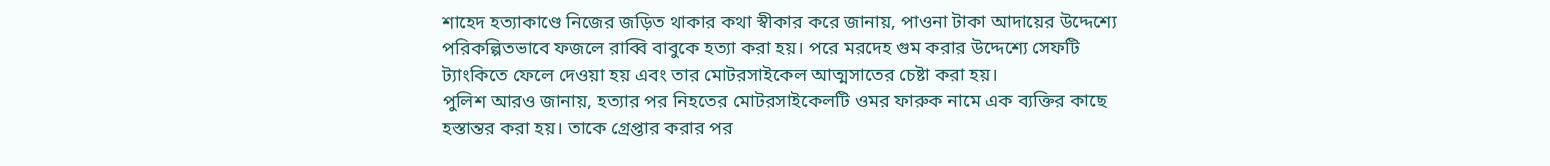শাহেদ হত্যাকাণ্ডে নিজের জড়িত থাকার কথা স্বীকার করে জানায়, পাওনা টাকা আদায়ের উদ্দেশ্যে পরিকল্পিতভাবে ফজলে রাব্বি বাবুকে হত্যা করা হয়। পরে মরদেহ গুম করার উদ্দেশ্যে সেফটি ট্যাংকিতে ফেলে দেওয়া হয় এবং তার মোটরসাইকেল আত্মসাতের চেষ্টা করা হয়।
পুলিশ আরও জানায়, হত্যার পর নিহতের মোটরসাইকেলটি ওমর ফারুক নামে এক ব্যক্তির কাছে হস্তান্তর করা হয়। তাকে গ্রেপ্তার করার পর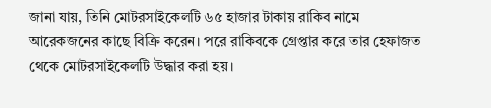জানা যায়, তিনি মোটরসাইকেলটি ৬৫ হাজার টাকায় রাকিব নামে আরেকজনের কাছে বিক্রি করেন। পরে রাকিবকে গ্রেপ্তার করে তার হেফাজত থেকে মোটরসাইকেলটি উদ্ধার করা হয়।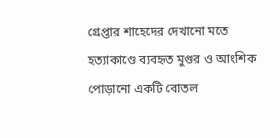গ্রেপ্তার শাহেদের দেখানো মতে হত্যাকাণ্ডে ব্যবহৃত মুগুর ও আংশিক পোড়ানো একটি বোতল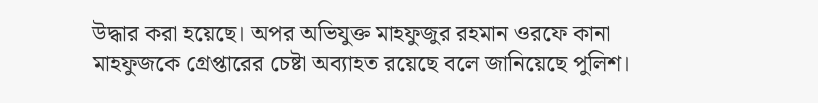উদ্ধার করা হয়েছে। অপর অভিযুক্ত মাহফুজুর রহমান ওরফে কানা মাহফুজকে গ্রেপ্তারের চেষ্টা অব্যাহত রয়েছে বলে জানিয়েছে পুলিশ।